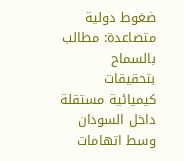ضغوط دولية متصاعدة: مطالب بالسماح بتحقيقات كيميائية مستقلة داخل السودان وسط اتهامات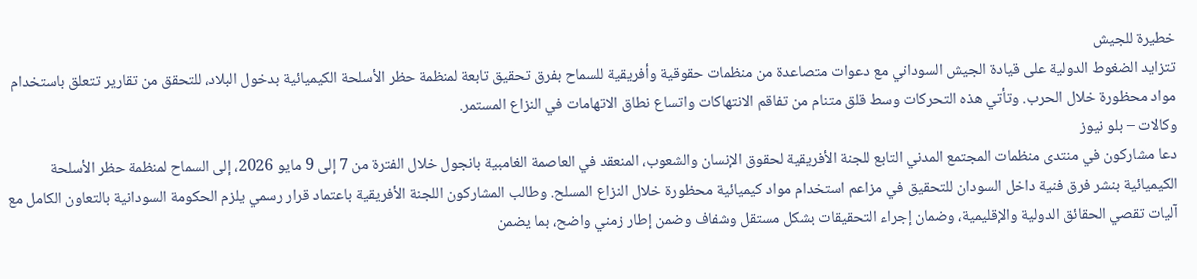خطيرة للجيش
تتزايد الضغوط الدولية على قيادة الجيش السوداني مع دعوات متصاعدة من منظمات حقوقية وأفريقية للسماح بفرق تحقيق تابعة لمنظمة حظر الأسلحة الكيميائية بدخول البلاد، للتحقق من تقارير تتعلق باستخدام مواد محظورة خلال الحرب. وتأتي هذه التحركات وسط قلق متنام من تفاقم الانتهاكات واتساع نطاق الاتهامات في النزاع المستمر.
وكالات – بلو نيوز
دعا مشاركون في منتدى منظمات المجتمع المدني التابع للجنة الأفريقية لحقوق الإنسان والشعوب، المنعقد في العاصمة الغامبية بانجول خلال الفترة من 7 إلى 9 مايو 2026، إلى السماح لمنظمة حظر الأسلحة الكيميائية بنشر فرق فنية داخل السودان للتحقيق في مزاعم استخدام مواد كيميائية محظورة خلال النزاع المسلح. وطالب المشاركون اللجنة الأفريقية باعتماد قرار رسمي يلزم الحكومة السودانية بالتعاون الكامل مع آليات تقصي الحقائق الدولية والإقليمية، وضمان إجراء التحقيقات بشكل مستقل وشفاف وضمن إطار زمني واضح، بما يضمن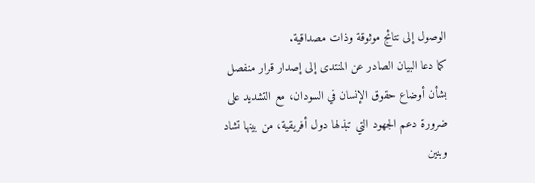الوصول إلى نتائج موثوقة وذات مصداقية.
كما دعا البيان الصادر عن المنتدى إلى إصدار قرار منفصل بشأن أوضاع حقوق الإنسان في السودان، مع التشديد على ضرورة دعم الجهود التي تبذلها دول أفريقية، من بينها تشاد وبنين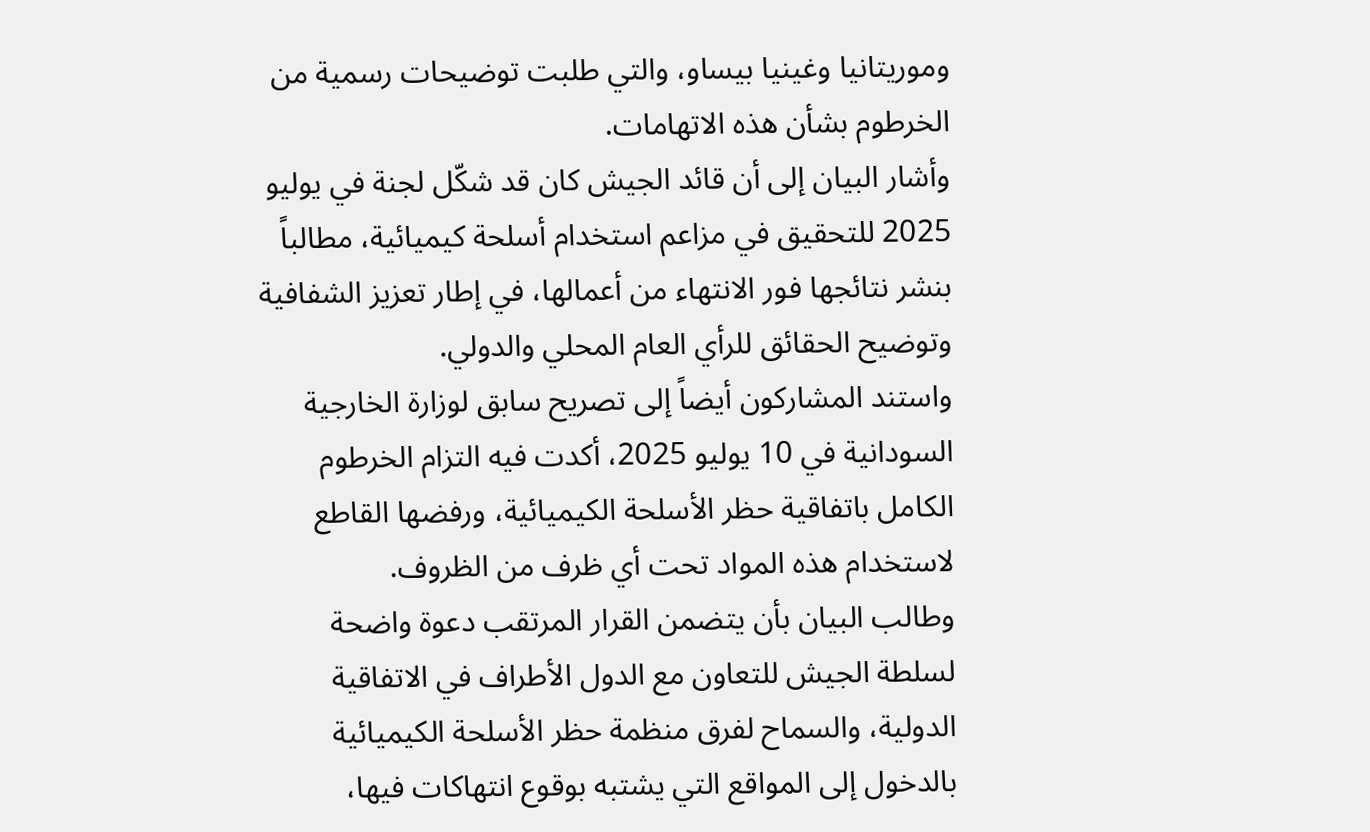وموريتانيا وغينيا بيساو، والتي طلبت توضيحات رسمية من الخرطوم بشأن هذه الاتهامات.
وأشار البيان إلى أن قائد الجيش كان قد شكّل لجنة في يوليو 2025 للتحقيق في مزاعم استخدام أسلحة كيميائية، مطالباً بنشر نتائجها فور الانتهاء من أعمالها، في إطار تعزيز الشفافية وتوضيح الحقائق للرأي العام المحلي والدولي.
واستند المشاركون أيضاً إلى تصريح سابق لوزارة الخارجية السودانية في 10 يوليو 2025، أكدت فيه التزام الخرطوم الكامل باتفاقية حظر الأسلحة الكيميائية، ورفضها القاطع لاستخدام هذه المواد تحت أي ظرف من الظروف.
وطالب البيان بأن يتضمن القرار المرتقب دعوة واضحة لسلطة الجيش للتعاون مع الدول الأطراف في الاتفاقية الدولية، والسماح لفرق منظمة حظر الأسلحة الكيميائية بالدخول إلى المواقع التي يشتبه بوقوع انتهاكات فيها،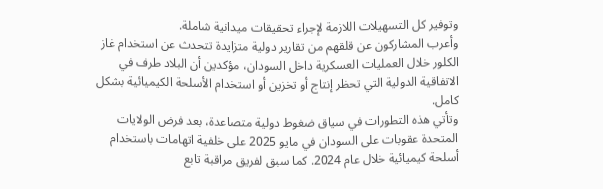وتوفير كل التسهيلات اللازمة لإجراء تحقيقات ميدانية شاملة.
وأعرب المشاركون عن قلقهم من تقارير دولية متزايدة تتحدث عن استخدام غاز الكلور خلال العمليات العسكرية داخل السودان، مؤكدين أن البلاد طرف في الاتفاقية الدولية التي تحظر إنتاج أو تخزين أو استخدام الأسلحة الكيميائية بشكل كامل.
وتأتي هذه التطورات في سياق ضغوط دولية متصاعدة، بعد فرض الولايات المتحدة عقوبات على السودان في مايو 2025 على خلفية اتهامات باستخدام أسلحة كيميائية خلال عام 2024. كما سبق لفريق مراقبة تابع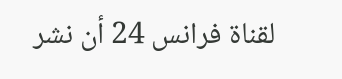لقناة فرانس 24 أن نشر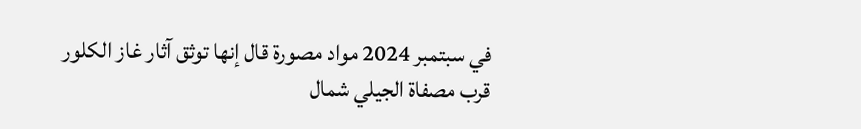في سبتمبر 2024 مواد مصورة قال إنها توثق آثار غاز الكلور قرب مصفاة الجيلي شمال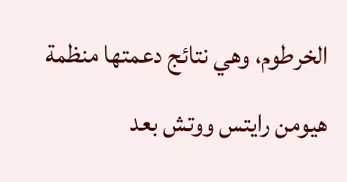الخرطوم، وهي نتائج دعمتها منظمة هيومن رايتس ووتش بعد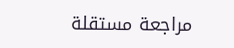مراجعة مستقلة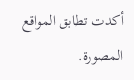أكدت تطابق المواقع المصورة.